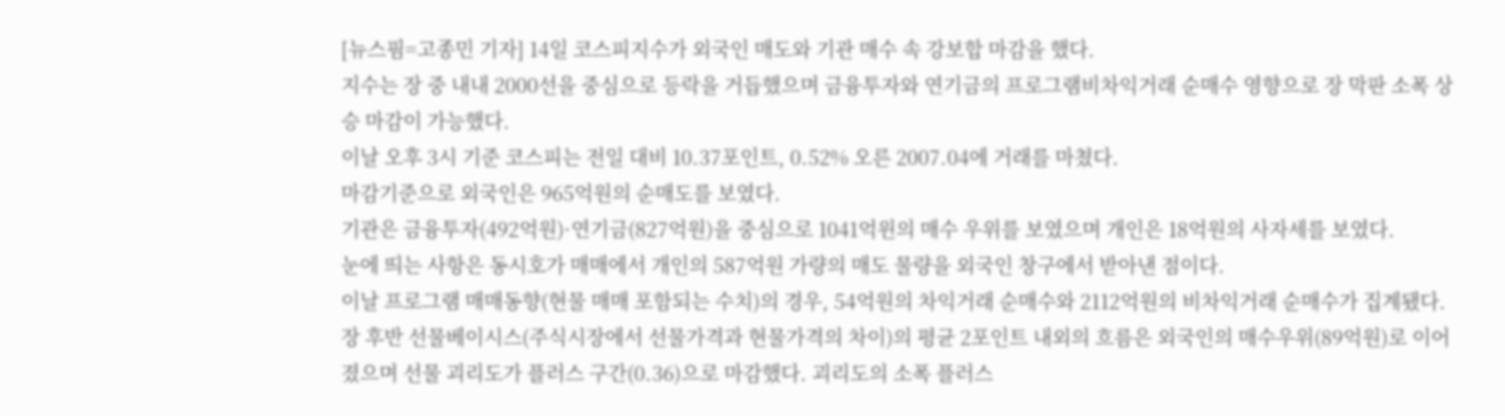[뉴스핌=고종민 기자] 14일 코스피지수가 외국인 매도와 기관 매수 속 강보합 마감을 했다.
지수는 장 중 내내 2000선을 중심으로 등락을 거듭했으며 금융투자와 연기금의 프로그램비차익거래 순매수 영향으로 장 막판 소폭 상승 마감이 가능했다.
이날 오후 3시 기준 코스피는 전일 대비 10.37포인트, 0.52% 오른 2007.04에 거래를 마쳤다.
마감기준으로 외국인은 965억원의 순매도를 보였다.
기관은 금융투자(492억원)·연기금(827억원)을 중심으로 1041억윈의 매수 우위를 보였으며 개인은 18억원의 사자세를 보였다.
눈에 띄는 사항은 동시호가 매매에서 개인의 587억원 가량의 매도 물량을 외국인 창구에서 받아낸 점이다.
이날 프로그램 매매동향(현물 매매 포함되는 수치)의 경우, 54억원의 차익거래 순매수와 2112억원의 비차익거래 순매수가 집계됐다.
장 후반 선물베이시스(주식시장에서 선물가격과 현물가격의 차이)의 평균 2포인트 내외의 흐름은 외국인의 매수우위(89억원)로 이어졌으며 선물 괴리도가 플러스 구간(0.36)으로 마감했다. 괴리도의 소폭 플러스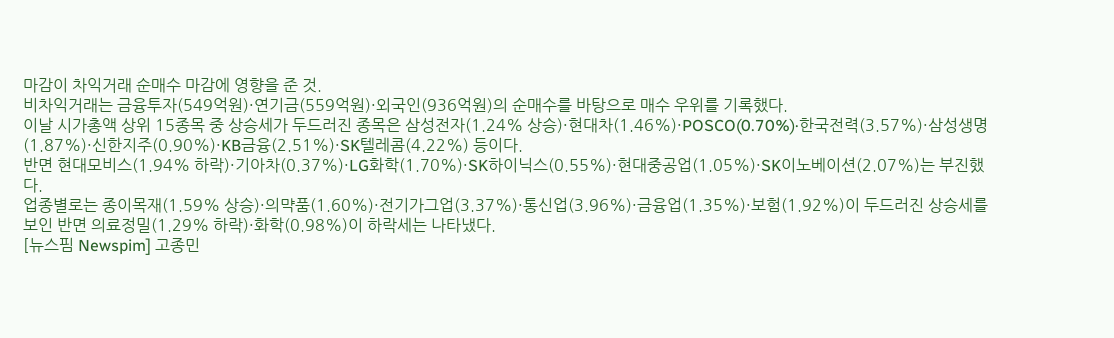마감이 차익거래 순매수 마감에 영향을 준 것.
비차익거래는 금융투자(549억원)·연기금(559억원)·외국인(936억원)의 순매수를 바탕으로 매수 우위를 기록했다.
이날 시가총액 상위 15종목 중 상승세가 두드러진 종목은 삼성전자(1.24% 상승)·현대차(1.46%)·POSCO(0.70%)·한국전력(3.57%)·삼성생명(1.87%)·신한지주(0.90%)·KB금융(2.51%)·SK텔레콤(4.22%) 등이다.
반면 현대모비스(1.94% 하락)·기아차(0.37%)·LG화학(1.70%)·SK하이닉스(0.55%)·현대중공업(1.05%)·SK이노베이션(2.07%)는 부진했다.
업종별로는 종이목재(1.59% 상승)·의먁품(1.60%)·전기가그업(3.37%)·통신업(3.96%)·금융업(1.35%)·보험(1.92%)이 두드러진 상승세를 보인 반면 의료정밀(1.29% 하락)·화학(0.98%)이 하락세는 나타냈다.
[뉴스핌 Newspim] 고종민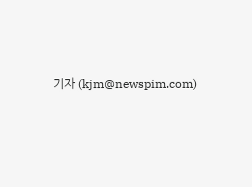기자 (kjm@newspim.com)